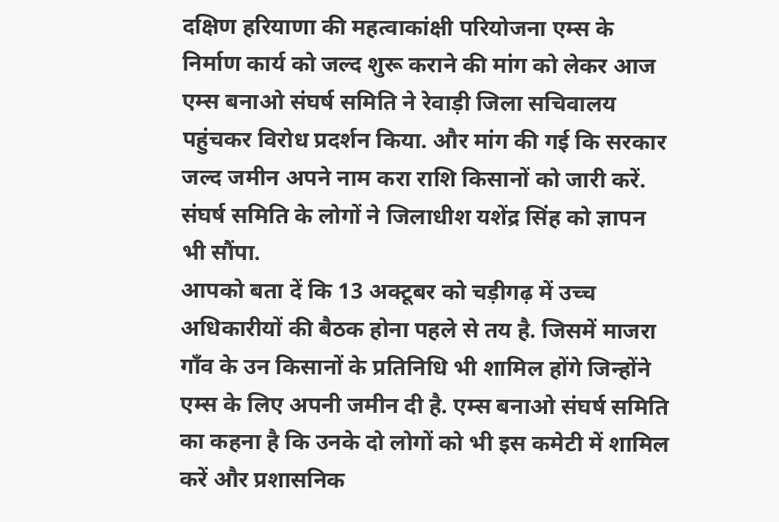दक्षिण हरियाणा की महत्वाकांक्षी परियोजना एम्स के निर्माण कार्य को जल्द शुरू कराने की मांग को लेकर आज एम्स बनाओ संघर्ष समिति ने रेवाड़ी जिला सचिवालय पहुंचकर विरोध प्रदर्शन किया. और मांग की गई कि सरकार जल्द जमीन अपने नाम करा राशि किसानों को जारी करें. संघर्ष समिति के लोगों ने जिलाधीश यशेंद्र सिंह को ज्ञापन भी सौंपा.
आपको बता दें कि 13 अक्टूबर को चड़ीगढ़ में उच्च अधिकारीयों की बैठक होना पहले से तय है. जिसमें माजरा गाँव के उन किसानों के प्रतिनिधि भी शामिल होंगे जिन्होंने एम्स के लिए अपनी जमीन दी है. एम्स बनाओ संघर्ष समिति का कहना है कि उनके दो लोगों को भी इस कमेटी में शामिल करें और प्रशासनिक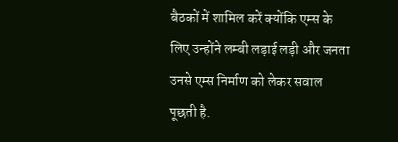बैठकों में शामिल करें क्योंकि एम्स के लिए उन्होंने लम्बी लड़ाई लड़ी और जनता उनसे एम्स निर्माण को लेकर सवाल पूछती है.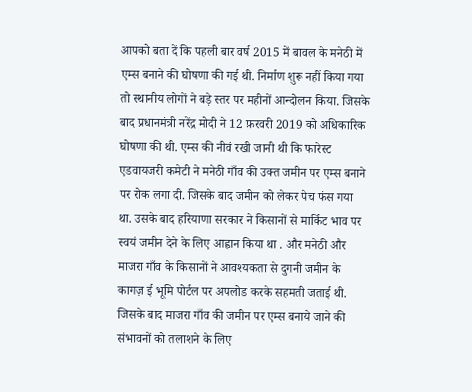आपको बता दें कि पहली बार वर्ष 2015 में बावल के मनेठी में एम्स बनाने की घोषणा की गई थी. निर्माण शुरू नहीं किया गया तो स्थानीय लोगों ने बड़े स्तर पर महीनों आन्दोलन किया. जिसके बाद प्रधानमंत्री नरेंद्र मोदी ने 12 फ़रवरी 2019 को अधिकारिक घोषणा की थी. एम्स की नीवं रखी जानी थी कि फारेस्ट एडवायजरी कमेटी ने मनेठी गाँव की उक्त जमीन पर एम्स बनाने पर रोक लगा दी. जिसके बाद जमीन को लेकर पेच फंस गया था. उसके बाद हरियाणा सरकार ने किसानों से मार्किट भाव पर स्वयं जमीन देने के लिए आह्वान किया था . और मनेठी और माजरा गाँव के किसानों ने आवश्यकता से दुगनी जमीन के कागज़ ई भूमि पोर्टल पर अपलोड करके सहमती जताई थी.
जिसके बाद माजरा गाँव की जमीन पर एम्स बनाये जाने की संभावनों को तलाशने के लिए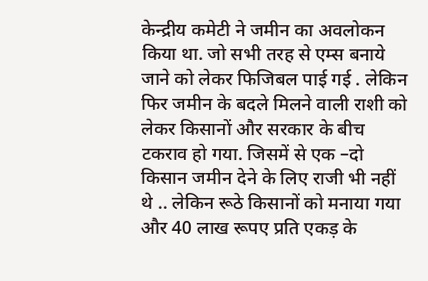केन्द्रीय कमेटी ने जमीन का अवलोकन किया था. जो सभी तरह से एम्स बनाये जाने को लेकर फिजिबल पाई गई . लेकिन फिर जमीन के बदले मिलने वाली राशी को लेकर किसानों और सरकार के बीच टकराव हो गया. जिसमें से एक –दो किसान जमीन देने के लिए राजी भी नहीं थे .. लेकिन रूठे किसानों को मनाया गया और 40 लाख रूपए प्रति एकड़ के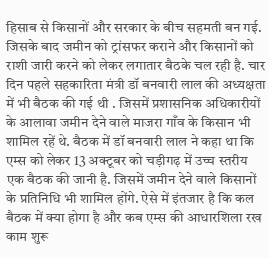हिसाब से किसानों और सरकार के बीच सहमती बन गई.
जिसके बाद जमीन को ट्रांसफर कराने और किसानों को राशी जारी करने को लेकर लगातार बैठके चल रही है. चार दिन पहले सहकारिता मंत्री डॉ बनवारी लाल की अध्यक्षता में भी बैठक की गई थी . जिसमें प्रशासनिक अधिकारीयों के आलावा जमीन देने वाले माजरा गाँव के किसान भी शामिल रहें थे. बैठक में डॉ बनवारी लाल ने कहा था कि एम्स को लेकर 13 अक्टूबर को चड़ीगढ़ में उच्च स्तरीय एक बैठक की जानी है. जिसमें जमीन देने वाले किसानों के प्रतिनिधि भी शामिल होंगे. ऐसे में इंतजार है कि कल बैठक में क्या होगा है और कब एम्स की आधारशिला रख काम शुरू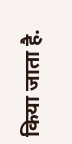किया जाता है.